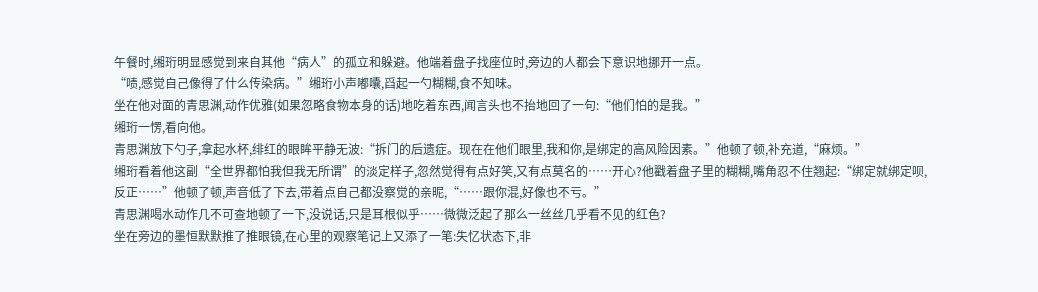午餐时,缃珩明显感觉到来自其他“病人”的孤立和躲避。他端着盘子找座位时,旁边的人都会下意识地挪开一点。
“啧,感觉自己像得了什么传染病。”缃珩小声嘟囔,舀起一勺糊糊,食不知味。
坐在他对面的青思渊,动作优雅(如果忽略食物本身的话)地吃着东西,闻言头也不抬地回了一句:“他们怕的是我。”
缃珩一愣,看向他。
青思渊放下勺子,拿起水杯,绯红的眼眸平静无波:“拆门的后遗症。现在在他们眼里,我和你,是绑定的高风险因素。”他顿了顿,补充道,“麻烦。”
缃珩看着他这副“全世界都怕我但我无所谓”的淡定样子,忽然觉得有点好笑,又有点莫名的……开心?他戳着盘子里的糊糊,嘴角忍不住翘起:“绑定就绑定呗,反正……”他顿了顿,声音低了下去,带着点自己都没察觉的亲昵,“……跟你混,好像也不亏。”
青思渊喝水动作几不可查地顿了一下,没说话,只是耳根似乎……微微泛起了那么一丝丝几乎看不见的红色?
坐在旁边的墨恒默默推了推眼镜,在心里的观察笔记上又添了一笔:失忆状态下,非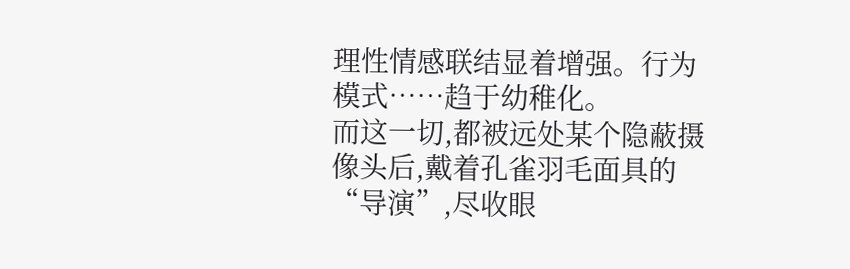理性情感联结显着增强。行为模式……趋于幼稚化。
而这一切,都被远处某个隐蔽摄像头后,戴着孔雀羽毛面具的“导演”,尽收眼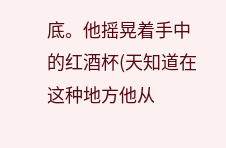底。他摇晃着手中的红酒杯(天知道在这种地方他从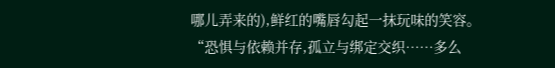哪儿弄来的),鲜红的嘴唇勾起一抹玩味的笑容。
“恐惧与依赖并存,孤立与绑定交织……多么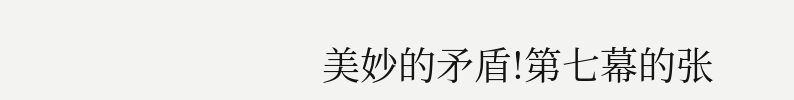美妙的矛盾!第七幕的张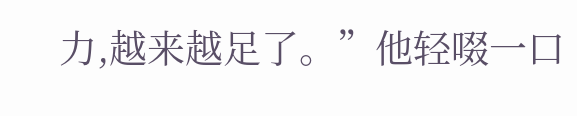力,越来越足了。”他轻啜一口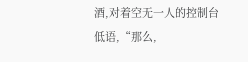酒,对着空无一人的控制台低语,“那么,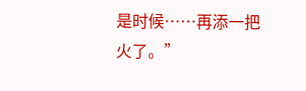是时候……再添一把火了。”